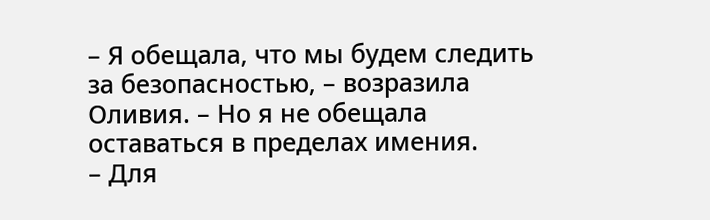– Я обещала, что мы будем следить за безопасностью, – возразила Оливия. – Но я не обещала оставаться в пределах имения.
– Для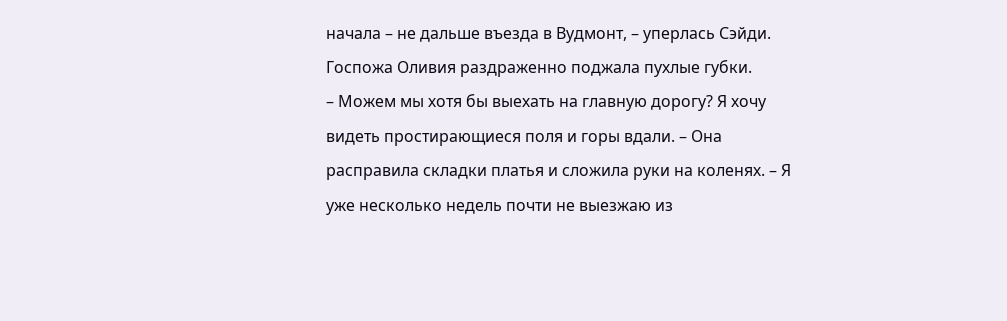начала – не дальше въезда в Вудмонт, – уперлась Сэйди.
Госпожа Оливия раздраженно поджала пухлые губки.
– Можем мы хотя бы выехать на главную дорогу? Я хочу видеть простирающиеся поля и горы вдали. – Она расправила складки платья и сложила руки на коленях. – Я уже несколько недель почти не выезжаю из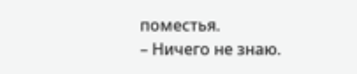поместья.
– Ничего не знаю.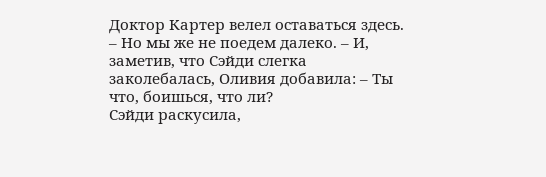Доктор Картер велел оставаться здесь.
– Но мы же не поедем далеко. – И, заметив, что Сэйди слегка заколебалась, Оливия добавила: – Ты что, боишься, что ли?
Сэйди раскусила,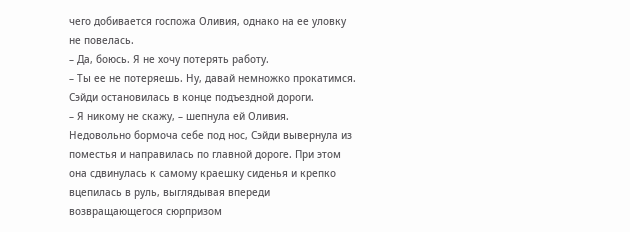чего добивается госпожа Оливия, однако на ее уловку не повелась.
– Да, боюсь. Я не хочу потерять работу.
– Ты ее не потеряешь. Ну, давай немножко прокатимся.
Сэйди остановилась в конце подъездной дороги.
– Я никому не скажу, – шепнула ей Оливия.
Недовольно бормоча себе под нос, Сэйди вывернула из поместья и направилась по главной дороге. При этом она сдвинулась к самому краешку сиденья и крепко вцепилась в руль, выглядывая впереди возвращающегося сюрпризом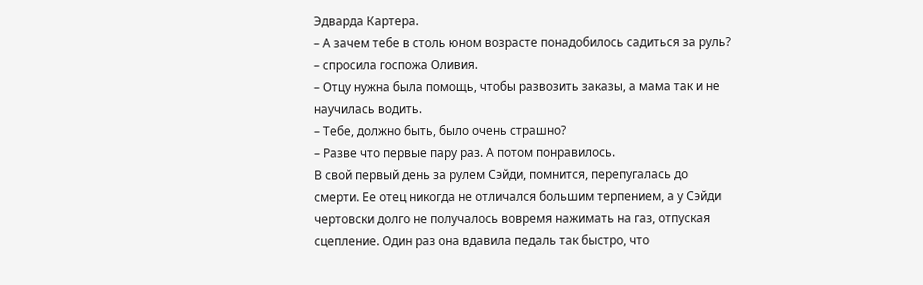Эдварда Картера.
– А зачем тебе в столь юном возрасте понадобилось садиться за руль? – спросила госпожа Оливия.
– Отцу нужна была помощь, чтобы развозить заказы, а мама так и не научилась водить.
– Тебе, должно быть, было очень страшно?
– Разве что первые пару раз. А потом понравилось.
В свой первый день за рулем Сэйди, помнится, перепугалась до смерти. Ее отец никогда не отличался большим терпением, а у Сэйди чертовски долго не получалось вовремя нажимать на газ, отпуская сцепление. Один раз она вдавила педаль так быстро, что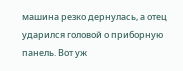машина резко дернулась, а отец ударился головой о приборную панель. Вот уж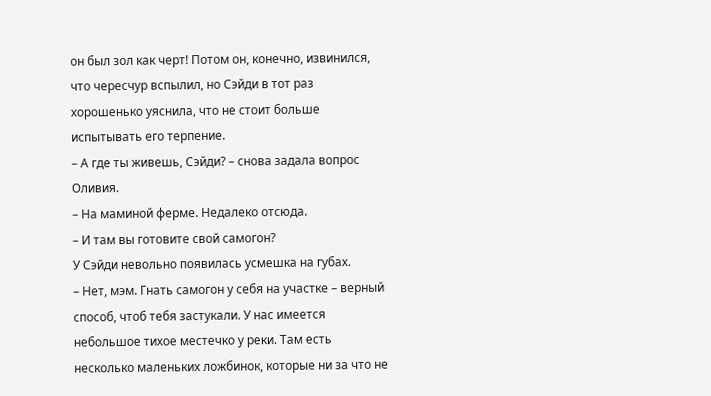он был зол как черт! Потом он, конечно, извинился, что чересчур вспылил, но Сэйди в тот раз хорошенько уяснила, что не стоит больше испытывать его терпение.
– А где ты живешь, Сэйди? – снова задала вопрос Оливия.
– На маминой ферме. Недалеко отсюда.
– И там вы готовите свой самогон?
У Сэйди невольно появилась усмешка на губах.
– Нет, мэм. Гнать самогон у себя на участке – верный способ, чтоб тебя застукали. У нас имеется небольшое тихое местечко у реки. Там есть несколько маленьких ложбинок, которые ни за что не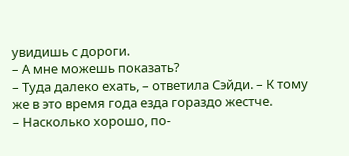увидишь с дороги.
– А мне можешь показать?
– Туда далеко ехать, – ответила Сэйди. – К тому же в это время года езда гораздо жестче.
– Насколько хорошо, по-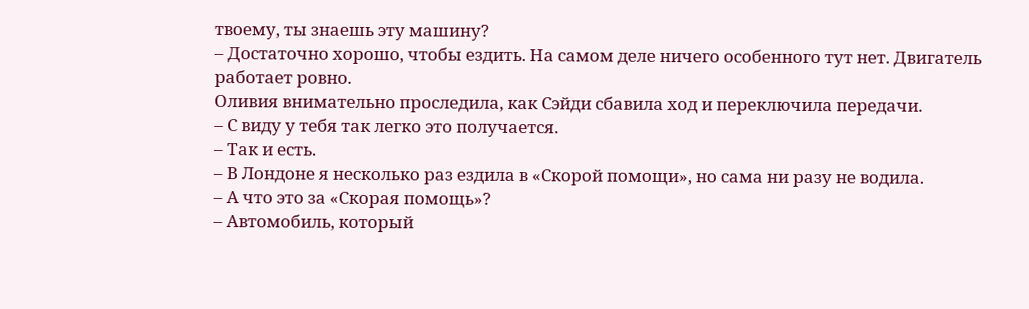твоему, ты знаешь эту машину?
– Достаточно хорошо, чтобы ездить. На самом деле ничего особенного тут нет. Двигатель работает ровно.
Оливия внимательно проследила, как Сэйди сбавила ход и переключила передачи.
– С виду у тебя так легко это получается.
– Так и есть.
– В Лондоне я несколько раз ездила в «Скорой помощи», но сама ни разу не водила.
– А что это за «Скорая помощь»?
– Автомобиль, который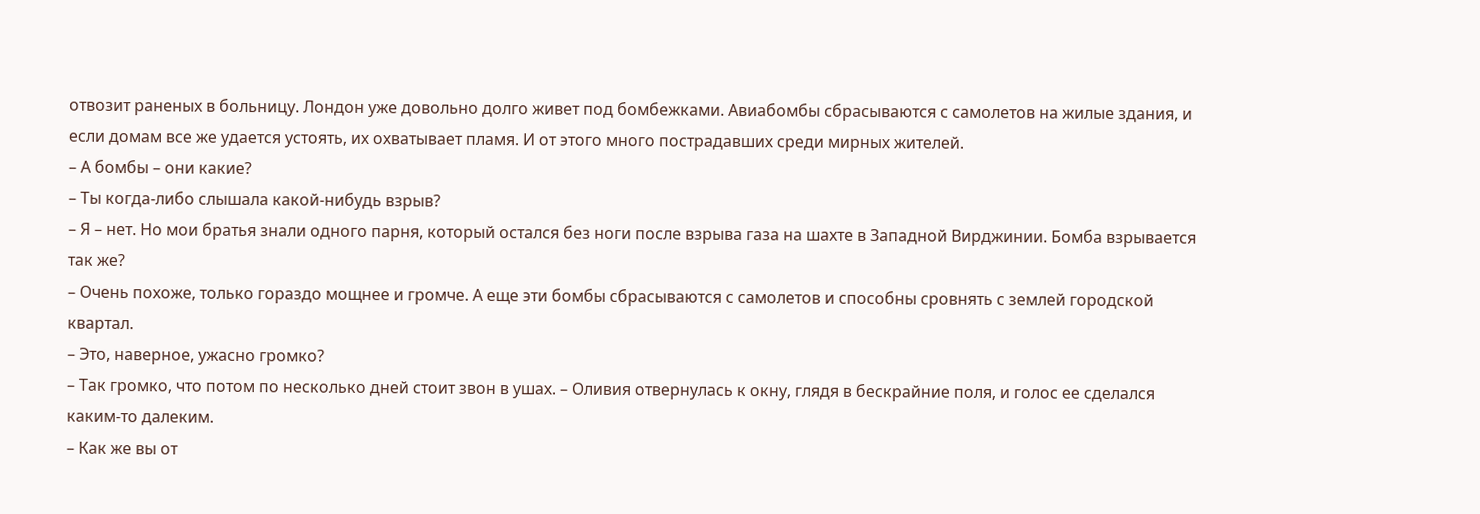отвозит раненых в больницу. Лондон уже довольно долго живет под бомбежками. Авиабомбы сбрасываются с самолетов на жилые здания, и если домам все же удается устоять, их охватывает пламя. И от этого много пострадавших среди мирных жителей.
– А бомбы – они какие?
– Ты когда-либо слышала какой-нибудь взрыв?
– Я – нет. Но мои братья знали одного парня, который остался без ноги после взрыва газа на шахте в Западной Вирджинии. Бомба взрывается так же?
– Очень похоже, только гораздо мощнее и громче. А еще эти бомбы сбрасываются с самолетов и способны сровнять с землей городской квартал.
– Это, наверное, ужасно громко?
– Так громко, что потом по несколько дней стоит звон в ушах. – Оливия отвернулась к окну, глядя в бескрайние поля, и голос ее сделался каким-то далеким.
– Как же вы от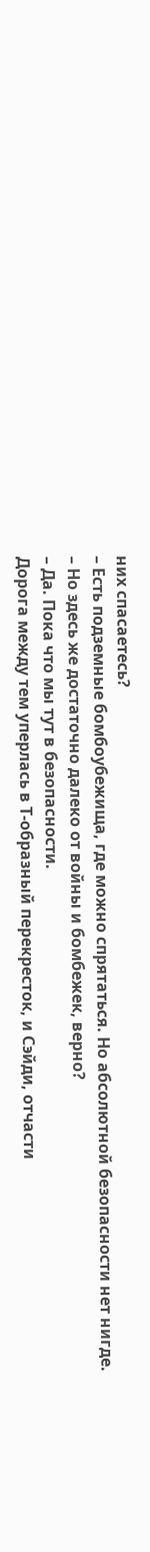них спасаетесь?
– Есть подземные бомбоубежища, где можно спрятаться. Но абсолютной безопасности нет нигде.
– Но здесь же достаточно далеко от войны и бомбежек, верно?
– Да. Пока что мы тут в безопасности.
Дорога между тем уперлась в Т-образный перекресток, и Сэйди, отчасти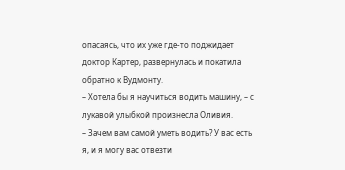опасаясь, что их уже где-то поджидает доктор Картер, развернулась и покатила обратно к Вудмонту.
– Хотела бы я научиться водить машину, – с лукавой улыбкой произнесла Оливия.
– Зачем вам самой уметь водить? У вас есть я, и я могу вас отвезти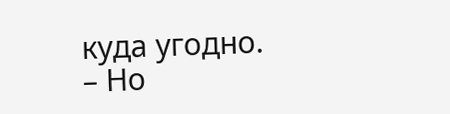куда угодно.
– Но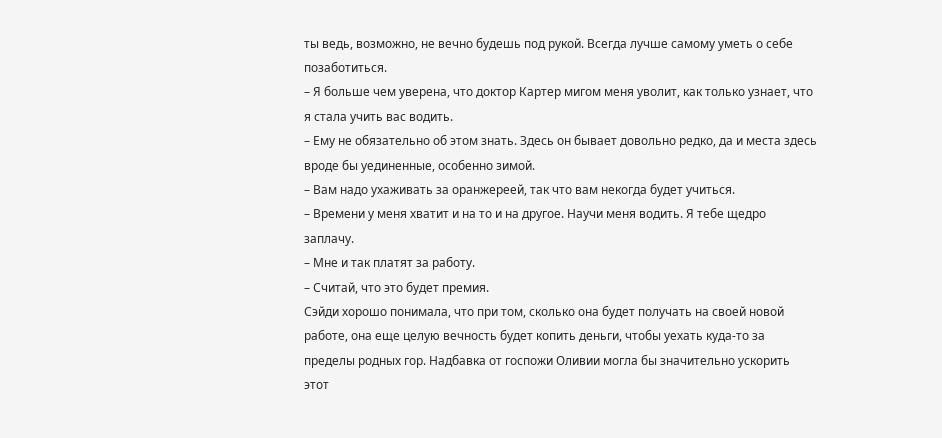ты ведь, возможно, не вечно будешь под рукой. Всегда лучше самому уметь о себе позаботиться.
– Я больше чем уверена, что доктор Картер мигом меня уволит, как только узнает, что я стала учить вас водить.
– Ему не обязательно об этом знать. Здесь он бывает довольно редко, да и места здесь вроде бы уединенные, особенно зимой.
– Вам надо ухаживать за оранжереей, так что вам некогда будет учиться.
– Времени у меня хватит и на то и на другое. Научи меня водить. Я тебе щедро заплачу.
– Мне и так платят за работу.
– Считай, что это будет премия.
Сэйди хорошо понимала, что при том, сколько она будет получать на своей новой работе, она еще целую вечность будет копить деньги, чтобы уехать куда-то за пределы родных гор. Надбавка от госпожи Оливии могла бы значительно ускорить этот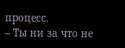процесс.
– Ты ни за что не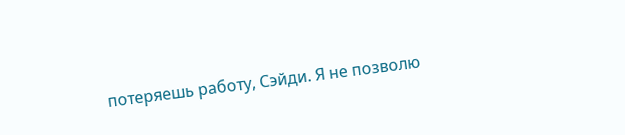потеряешь работу, Сэйди. Я не позволю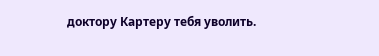доктору Картеру тебя уволить.